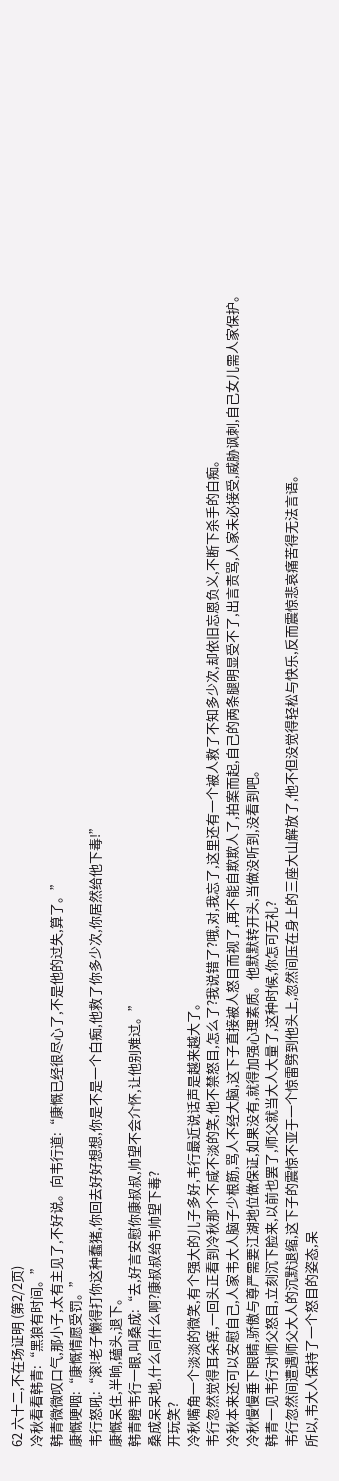62 六十二,不在场证明 (第2/2页)
冷秋看看韩青:“黑狼有时间。”
韩青微微叹口气,那小子,太有主见了,不好说。向韦行道:“康慨已经很尽心了,不是他的过失,算了。”
康慨哽咽:“康慨情愿受罚。”
韦行怒吼:“滚!老子懒得打你这种蠢猪,你回去好好想想,你是不是一个白痴,他救了你多少次,你居然给他下毒!”
康慨呆住,半晌,磕头,退下。
韩青瞪韦行一眼,叫桑成:“去,好言安慰你康叔叔,帅望不会介怀,让他别难过。”
桑成呆呆地,什么同什么啊?康叔叔给韦帅望下毒?
开玩笑?
冷秋嘴角一个淡淡的微笑,有个强大的儿子多好,韦行最近说话声是越来越大了。
韦行忽然觉得耳朵痒,一回头正看到冷秋那个不咸不淡的笑,他不禁怒目,怎么了?我说错了?哦,对,我忘了,这里还有一个被人救了不知多少次,却依旧忘恩负义,不断下杀手的白痴。
冷秋本来还可以安慰自己,人家韦大人脑子少根筋,骂人不经大脑,这下子直接被人怒目而视了,再不能自欺欺人了,拍案而起,自己的两条腿明显受不了,出言责骂,人家未必接受,威胁讽刺,自己女儿需人家保护。
冷秋慢慢垂下眼睛,骄傲与尊严需要江湖地位做保证,如果没有,就得加强心理素质。他默默转开头,当做没听到,没看到吧。
韩青一见韦行对师父怒目,立刻沉下脸来,以前也罢了,师父就当大人大量了,这种时候,你怎可无礼?
韦行忽然间遭遇师父大人的沉默退缩,这下子的震惊不亚于一个惊雷劈到他头上,忽然间压在身上的三座大山解放了,他不但没觉得轻松与快乐,反而震惊悲哀痛苦得无法言语。
所以,韦大人保持了一个怒目的姿态,呆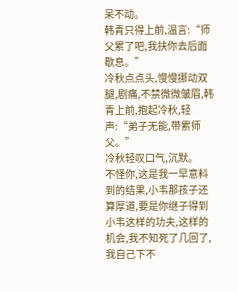呆不动。
韩青只得上前,温言:“师父累了吧,我扶你去后面歇息。”
冷秋点点头,慢慢挪动双腿,剧痛,不禁微微皱眉,韩青上前,抱起冷秋,轻声:“弟子无能,带累师父。”
冷秋轻叹口气,沉默。
不怪你,这是我一早意料到的结果,小韦那孩子还算厚道,要是你继子得到小韦这样的功夫,这样的机会,我不知死了几回了,我自己下不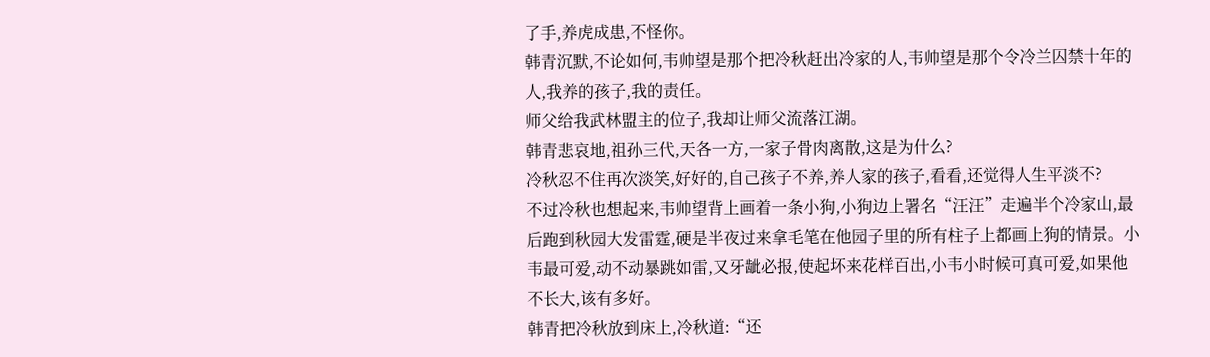了手,养虎成患,不怪你。
韩青沉默,不论如何,韦帅望是那个把冷秋赶出冷家的人,韦帅望是那个令冷兰囚禁十年的人,我养的孩子,我的责任。
师父给我武林盟主的位子,我却让师父流落江湖。
韩青悲哀地,祖孙三代,天各一方,一家子骨肉离散,这是为什么?
冷秋忍不住再次淡笑,好好的,自己孩子不养,养人家的孩子,看看,还觉得人生平淡不?
不过冷秋也想起来,韦帅望背上画着一条小狗,小狗边上署名“汪汪”走遍半个冷家山,最后跑到秋园大发雷霆,硬是半夜过来拿毛笔在他园子里的所有柱子上都画上狗的情景。小韦最可爱,动不动暴跳如雷,又牙龇必报,使起坏来花样百出,小韦小时候可真可爱,如果他不长大,该有多好。
韩青把冷秋放到床上,冷秋道:“还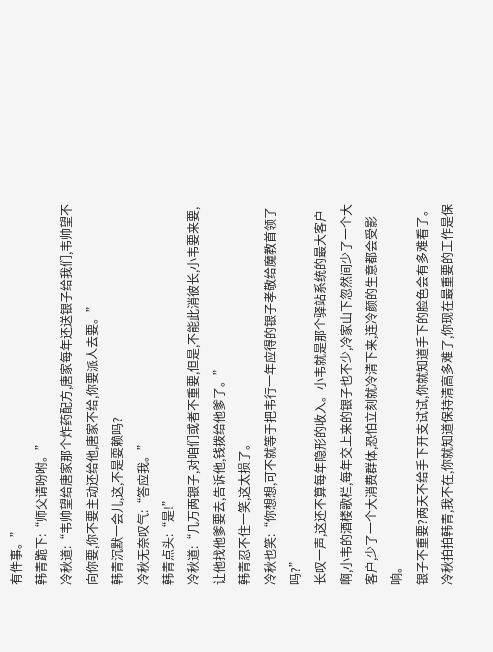有件事。”
韩青跪下:“师父请吩咐。”
冷秋道:“韦帅望给唐家那个炸药配方,唐家每年还送银子给我们,韦帅望不向你要,你不要主动还给他,唐家不给,你要派人去要。”
韩青沉默一会儿,这,不是耍赖吗?
冷秋无奈叹气:“答应我。”
韩青点头:“是!”
冷秋道:“几万两银子,对咱们或者不重要,但是,不能此消彼长,小韦要来要,让他找他爹要去,告诉他,钱拨给他爹了。”
韩青忍不住一笑,这太损了。
冷秋也笑:“你想想,可不就等于把韦行一年应得的银子孝敬给魔教首领了吗?”
长叹一声,这还不算每年隐形的收入。小韦就是那个驿站系统的最大客户啊,小韦的酒楼歌栏,每年交上来的银子也不少,冷家山下忽然间少了一个大客户,少了一个大消费群体,恐怕立刻就冷清下来,连冷颜的生意都会受影响。
银子不重要?两天不给手下开支试试,你就知道手下的脸色会有多难看了。
冷秋拍拍韩青,我不在,你就知道保持清高多难了,你现在最重要的工作是保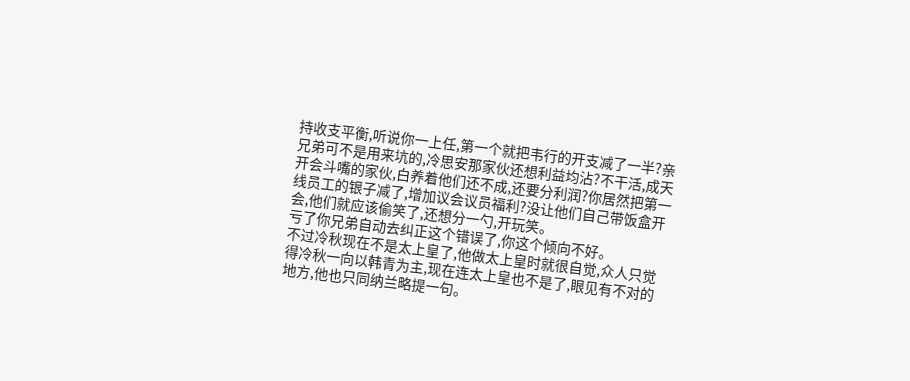持收支平衡,听说你一上任,第一个就把韦行的开支减了一半?亲兄弟可不是用来坑的,冷思安那家伙还想利益均沾?不干活,成天开会斗嘴的家伙,白养着他们还不成,还要分利润?你居然把第一线员工的银子减了,增加议会议员福利?没让他们自己带饭盒开会,他们就应该偷笑了,还想分一勺,开玩笑。
亏了你兄弟自动去纠正这个错误了,你这个倾向不好。
不过冷秋现在不是太上皇了,他做太上皇时就很自觉,众人只觉得冷秋一向以韩青为主,现在连太上皇也不是了,眼见有不对的地方,他也只同纳兰略提一句。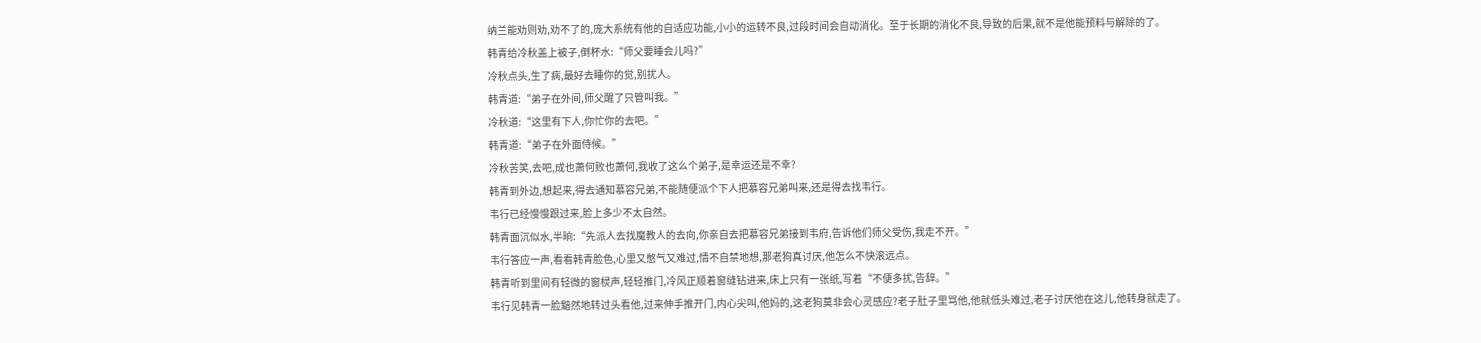纳兰能劝则劝,劝不了的,庞大系统有他的自适应功能,小小的运转不良,过段时间会自动消化。至于长期的消化不良,导致的后果,就不是他能预料与解除的了。
韩青给冷秋盖上被子,倒杯水:“师父要睡会儿吗?”
冷秋点头,生了病,最好去睡你的觉,别扰人。
韩青道:“弟子在外间,师父醒了只管叫我。”
冷秋道:“这里有下人,你忙你的去吧。”
韩青道:“弟子在外面侍候。”
冷秋苦笑,去吧,成也萧何败也萧何,我收了这么个弟子,是幸运还是不幸?
韩青到外边,想起来,得去通知慕容兄弟,不能随便派个下人把慕容兄弟叫来,还是得去找韦行。
韦行已经慢慢跟过来,脸上多少不太自然。
韩青面沉似水,半晌:“先派人去找魔教人的去向,你亲自去把慕容兄弟接到韦府,告诉他们师父受伤,我走不开。”
韦行答应一声,看看韩青脸色,心里又憋气又难过,情不自禁地想,那老狗真讨厌,他怎么不快滚远点。
韩青听到里间有轻微的窗棂声,轻轻推门,冷风正顺着窗缝钻进来,床上只有一张纸,写着“不便多扰,告辞。”
韦行见韩青一脸黯然地转过头看他,过来伸手推开门,内心尖叫,他妈的,这老狗莫非会心灵感应?老子肚子里骂他,他就低头难过,老子讨厌他在这儿,他转身就走了。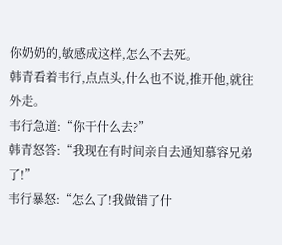你奶奶的,敏感成这样,怎么不去死。
韩青看着韦行,点点头,什么也不说,推开他,就往外走。
韦行急道:“你干什么去?”
韩青怒答:“我现在有时间亲自去通知慕容兄弟了!”
韦行暴怒:“怎么了!我做错了什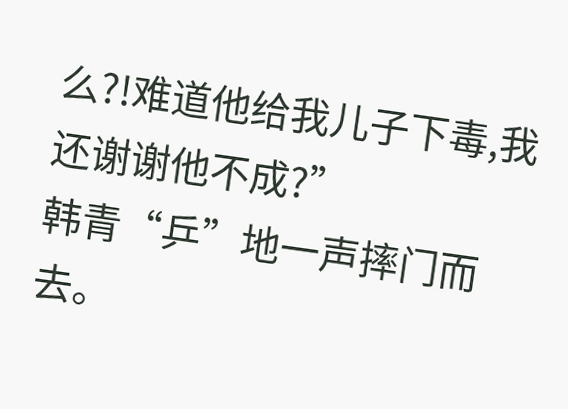么?!难道他给我儿子下毒,我还谢谢他不成?”
韩青“乒”地一声摔门而去。